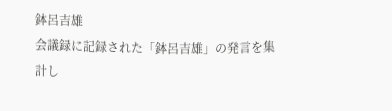鉢呂吉雄
会議録に記録された「鉢呂吉雄」の発言を集計し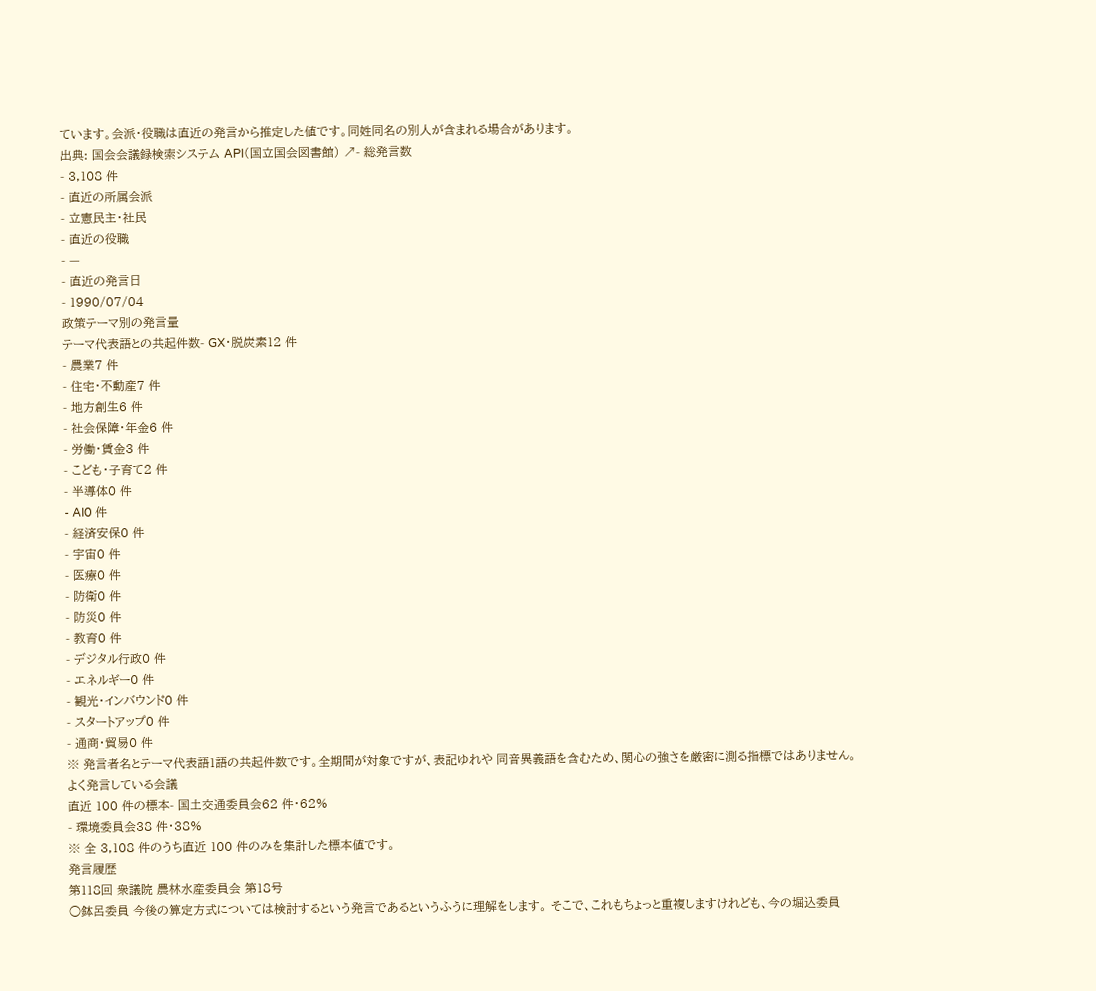ています。会派・役職は直近の発言から推定した値です。同姓同名の別人が含まれる場合があります。
出典: 国会会議録検索システム API(国立国会図書館) ↗- 総発言数
- 3,108 件
- 直近の所属会派
- 立憲民主・社民
- 直近の役職
- —
- 直近の発言日
- 1990/07/04
政策テーマ別の発言量
テーマ代表語との共起件数- GX・脱炭素12 件
- 農業7 件
- 住宅・不動産7 件
- 地方創生6 件
- 社会保障・年金6 件
- 労働・賃金3 件
- こども・子育て2 件
- 半導体0 件
- AI0 件
- 経済安保0 件
- 宇宙0 件
- 医療0 件
- 防衛0 件
- 防災0 件
- 教育0 件
- デジタル行政0 件
- エネルギー0 件
- 観光・インバウンド0 件
- スタートアップ0 件
- 通商・貿易0 件
※ 発言者名とテーマ代表語1語の共起件数です。全期間が対象ですが、表記ゆれや 同音異義語を含むため、関心の強さを厳密に測る指標ではありません。
よく発言している会議
直近 100 件の標本- 国土交通委員会62 件・62%
- 環境委員会38 件・38%
※ 全 3,108 件のうち直近 100 件のみを集計した標本値です。
発言履歴
第118回 衆議院 農林水産委員会 第18号
○鉢呂委員 今後の算定方式については検討するという発言であるというふうに理解をします。 そこで、これもちょっと重複しますけれども、今の堀込委員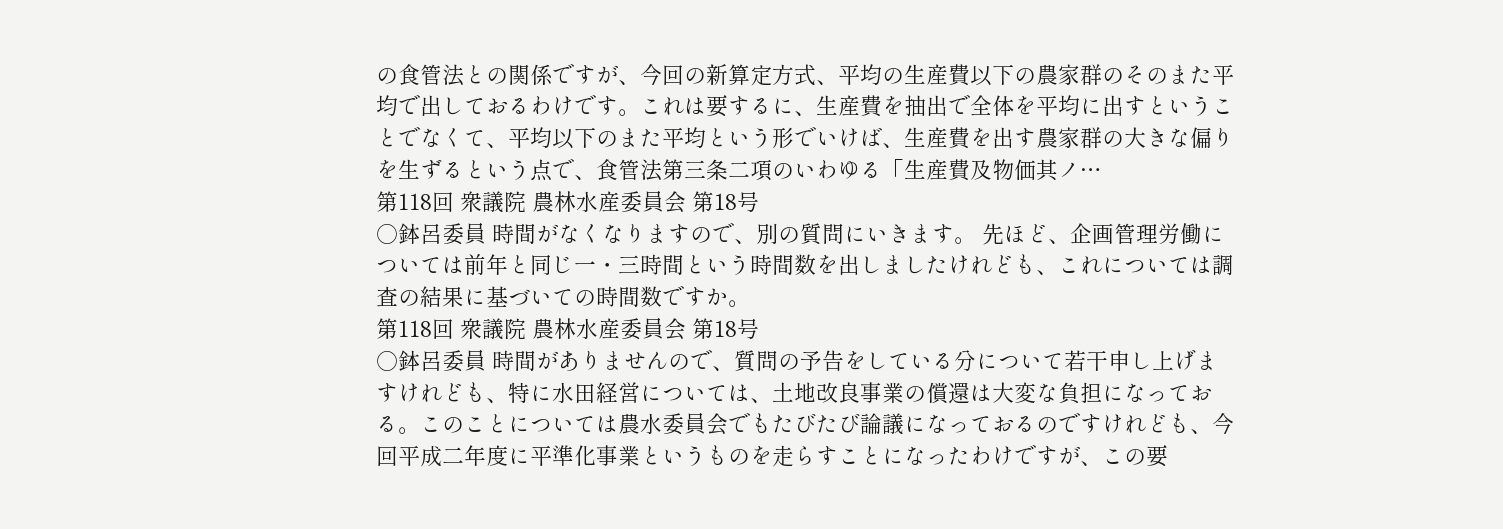の食管法との関係ですが、今回の新算定方式、平均の生産費以下の農家群のそのまた平均で出しておるわけです。これは要するに、生産費を抽出で全体を平均に出すということでなくて、平均以下のまた平均という形でいけば、生産費を出す農家群の大きな偏りを生ずるという点で、食管法第三条二項のいわゆる「生産費及物価其ノ…
第118回 衆議院 農林水産委員会 第18号
○鉢呂委員 時間がなくなりますので、別の質問にいきます。 先ほど、企画管理労働については前年と同じ一・三時間という時間数を出しましたけれども、これについては調査の結果に基づいての時間数ですか。
第118回 衆議院 農林水産委員会 第18号
○鉢呂委員 時間がありませんので、質問の予告をしている分について若干申し上げますけれども、特に水田経営については、土地改良事業の償還は大変な負担になっておる。このことについては農水委員会でもたびたび論議になっておるのですけれども、今回平成二年度に平準化事業というものを走らすことになったわけですが、この要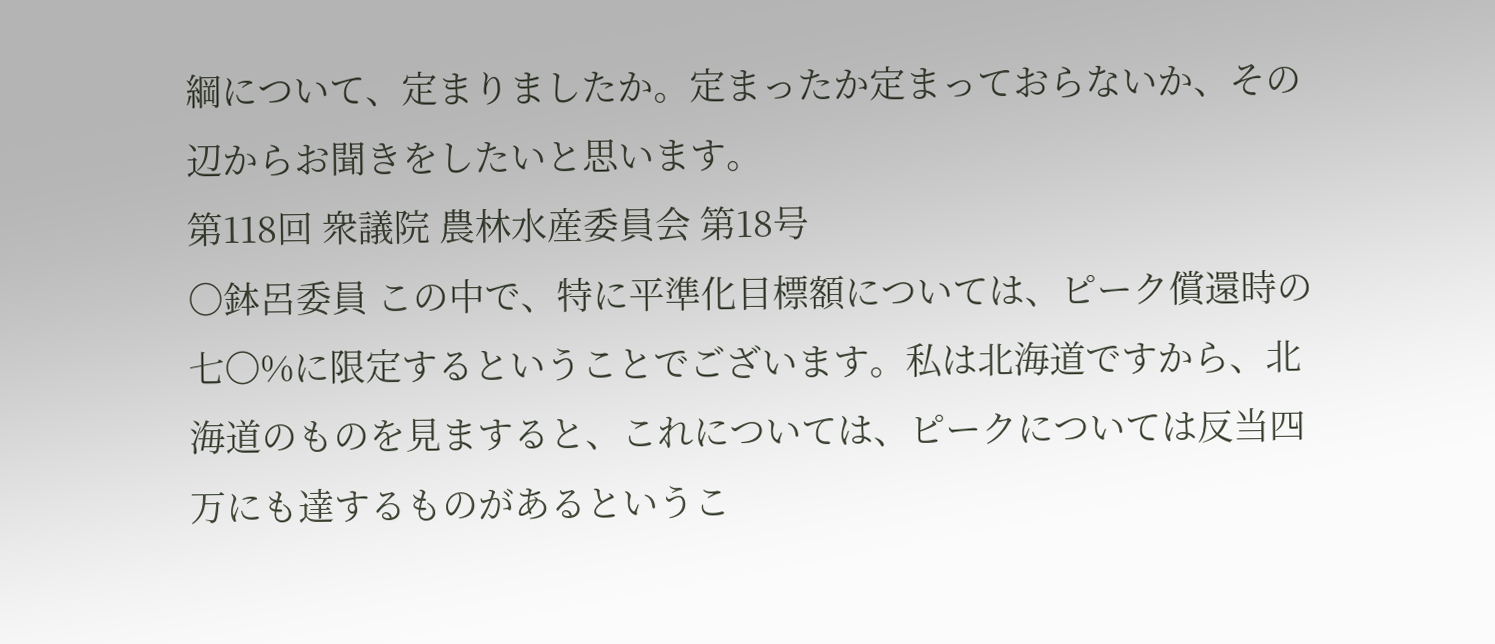綱について、定まりましたか。定まったか定まっておらないか、その辺からお聞きをしたいと思います。
第118回 衆議院 農林水産委員会 第18号
○鉢呂委員 この中で、特に平準化目標額については、ピーク償還時の七〇%に限定するということでございます。私は北海道ですから、北海道のものを見ますると、これについては、ピークについては反当四万にも達するものがあるというこ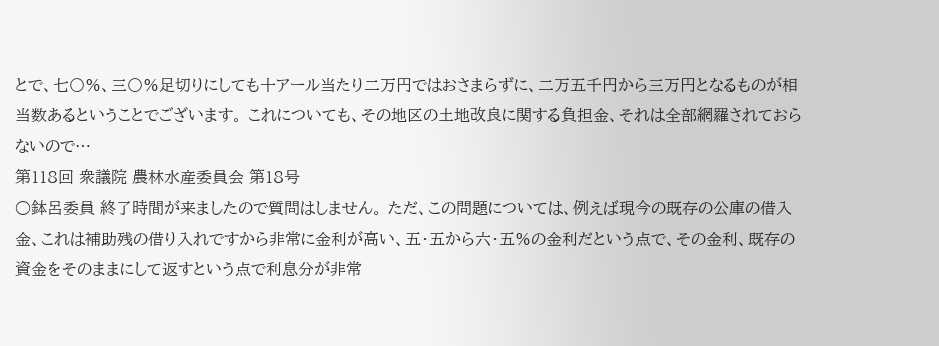とで、七〇%、三〇%足切りにしても十アール当たり二万円ではおさまらずに、二万五千円から三万円となるものが相当数あるということでございます。 これについても、その地区の土地改良に関する負担金、それは全部網羅されておらないので…
第118回 衆議院 農林水産委員会 第18号
○鉢呂委員 終了時間が来ましたので質問はしません。 ただ、この問題については、例えば現今の既存の公庫の借入金、これは補助残の借り入れですから非常に金利が高い、五・五から六・五%の金利だという点で、その金利、既存の資金をそのままにして返すという点で利息分が非常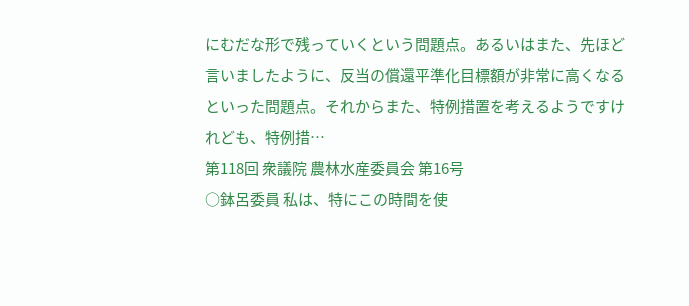にむだな形で残っていくという問題点。あるいはまた、先ほど言いましたように、反当の償還平準化目標額が非常に高くなるといった問題点。それからまた、特例措置を考えるようですけれども、特例措…
第118回 衆議院 農林水産委員会 第16号
○鉢呂委員 私は、特にこの時間を使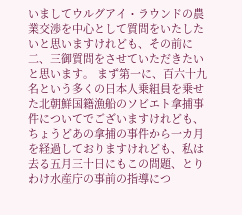いましてウルグアイ・ラウンドの農業交渉を中心として質問をいたしたいと思いますけれども、その前に二、三御質問をさせていただきたいと思います。 まず第一に、百六十九名という多くの日本人乗組員を乗せた北朝鮮国籍漁船のソビエト拿捕事件についてでございますけれども、ちょうどあの拿捕の事件から一カ月を経過しておりますけれども、私は去る五月三十日にもこの問題、とりわけ水産庁の事前の指導につ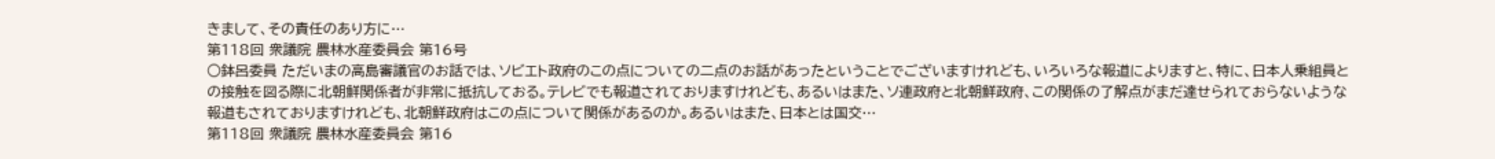きまして、その責任のあり方に…
第118回 衆議院 農林水産委員会 第16号
○鉢呂委員 ただいまの高島審議官のお話では、ソビエト政府のこの点についての二点のお話があったということでございますけれども、いろいろな報道によりますと、特に、日本人乗組員との接触を図る際に北朝鮮関係者が非常に抵抗しておる。テレビでも報道されておりますけれども、あるいはまた、ソ連政府と北朝鮮政府、この関係の了解点がまだ達せられておらないような報道もされておりますけれども、北朝鮮政府はこの点について関係があるのか。あるいはまた、日本とは国交…
第118回 衆議院 農林水産委員会 第16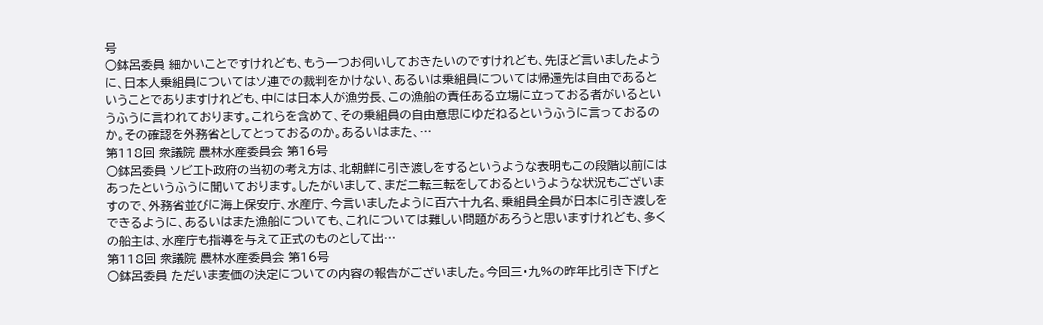号
○鉢呂委員 細かいことですけれども、もう一つお伺いしておきたいのですけれども、先ほど言いましたように、日本人乗組員についてはソ連での裁判をかけない、あるいは乗組員については帰還先は自由であるということでありますけれども、中には日本人が漁労長、この漁船の責任ある立場に立っておる者がいるというふうに言われております。これらを含めて、その乗組員の自由意思にゆだねるというふうに言っておるのか。その確認を外務省としてとっておるのか。あるいはまた、…
第118回 衆議院 農林水産委員会 第16号
○鉢呂委員 ソビエト政府の当初の考え方は、北朝鮮に引き渡しをするというような表明もこの段階以前にはあったというふうに聞いております。したがいまして、まだ二転三転をしておるというような状況もございますので、外務省並びに海上保安庁、水産庁、今言いましたように百六十九名、乗組員全員が日本に引き渡しをできるように、あるいはまた漁船についても、これについては難しい問題があろうと思いますけれども、多くの船主は、水産庁も指導を与えて正式のものとして出…
第118回 衆議院 農林水産委員会 第16号
○鉢呂委員 ただいま麦価の決定についての内容の報告がございました。今回三・九%の昨年比引き下げと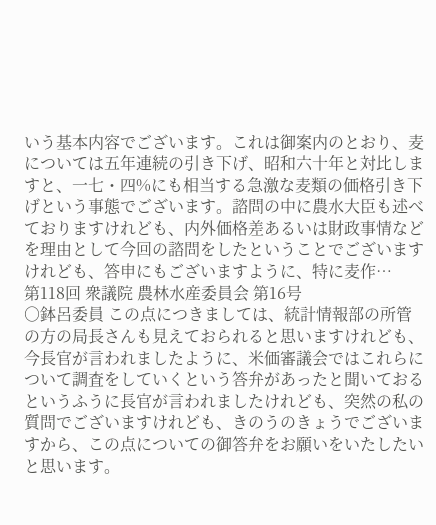いう基本内容でございます。これは御案内のとおり、麦については五年連続の引き下げ、昭和六十年と対比しますと、一七・四%にも相当する急激な麦類の価格引き下げという事態でございます。諮問の中に農水大臣も述べておりますけれども、内外価格差あるいは財政事情などを理由として今回の諮問をしたということでございますけれども、答申にもございますように、特に麦作…
第118回 衆議院 農林水産委員会 第16号
○鉢呂委員 この点につきましては、統計情報部の所管の方の局長さんも見えておられると思いますけれども、今長官が言われましたように、米価審議会ではこれらについて調査をしていくという答弁があったと聞いておるというふうに長官が言われましたけれども、突然の私の質問でございますけれども、きのうのきょうでございますから、この点についての御答弁をお願いをいたしたいと思います。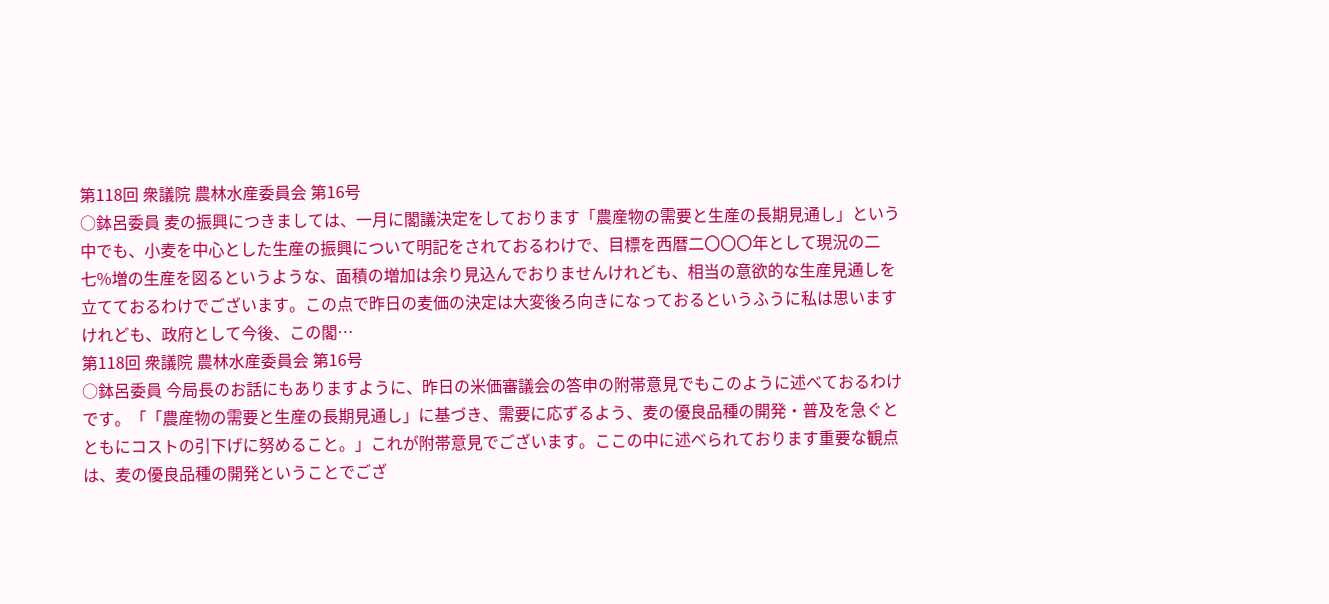第118回 衆議院 農林水産委員会 第16号
○鉢呂委員 麦の振興につきましては、一月に閣議決定をしております「農産物の需要と生産の長期見通し」という中でも、小麦を中心とした生産の振興について明記をされておるわけで、目標を西暦二〇〇〇年として現況の二七%増の生産を図るというような、面積の増加は余り見込んでおりませんけれども、相当の意欲的な生産見通しを立てておるわけでございます。この点で昨日の麦価の決定は大変後ろ向きになっておるというふうに私は思いますけれども、政府として今後、この閣…
第118回 衆議院 農林水産委員会 第16号
○鉢呂委員 今局長のお話にもありますように、昨日の米価審議会の答申の附帯意見でもこのように述べておるわけです。「「農産物の需要と生産の長期見通し」に基づき、需要に応ずるよう、麦の優良品種の開発・普及を急ぐとともにコストの引下げに努めること。」これが附帯意見でございます。ここの中に述べられております重要な観点は、麦の優良品種の開発ということでござ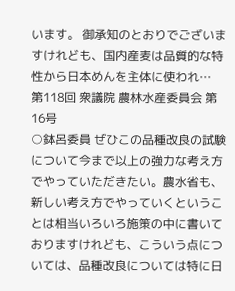います。 御承知のとおりでございますけれども、国内産麦は品質的な特性から日本めんを主体に使われ…
第118回 衆議院 農林水産委員会 第16号
○鉢呂委員 ぜひこの品種改良の試験について今まで以上の強力な考え方でやっていただきたい。農水省も、新しい考え方でやっていくということは相当いろいろ施策の中に書いておりますけれども、こういう点については、品種改良については特に日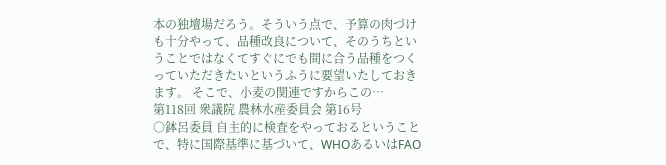本の独壇場だろう。そういう点で、予算の肉づけも十分やって、品種改良について、そのうちということではなくてすぐにでも間に合う品種をつくっていただきたいというふうに要望いたしておきます。 そこで、小麦の関連ですからこの…
第118回 衆議院 農林水産委員会 第16号
○鉢呂委員 自主的に検査をやっておるということで、特に国際基準に基づいて、WHOあるいはFAO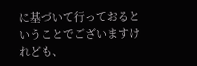に基づいて行っておるということでございますけれども、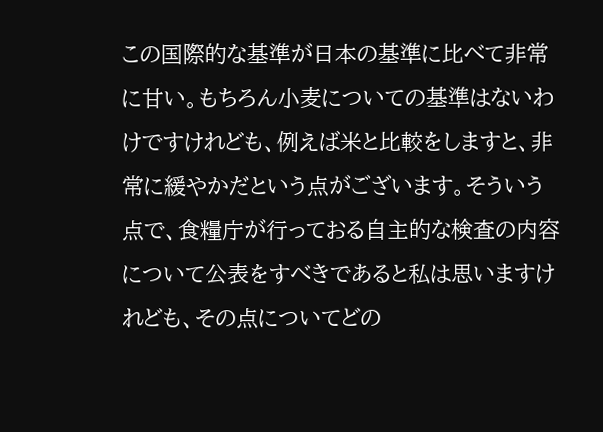この国際的な基準が日本の基準に比べて非常に甘い。もちろん小麦についての基準はないわけですけれども、例えば米と比較をしますと、非常に緩やかだという点がございます。そういう点で、食糧庁が行っておる自主的な検査の内容について公表をすべきであると私は思いますけれども、その点についてどの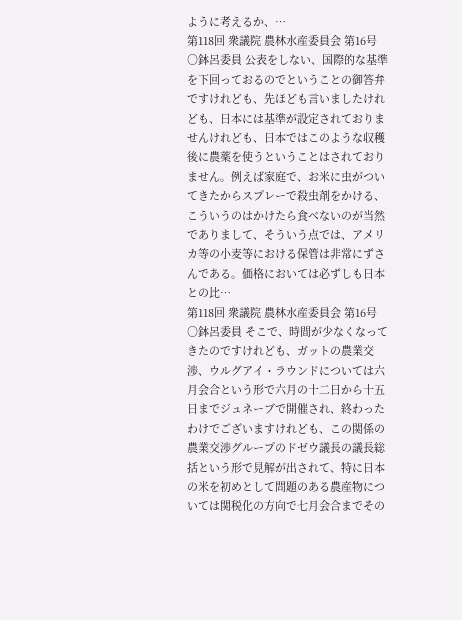ように考えるか、…
第118回 衆議院 農林水産委員会 第16号
○鉢呂委員 公表をしない、国際的な基準を下回っておるのでということの御答弁ですけれども、先ほども言いましたけれども、日本には基準が設定されておりませんけれども、日本ではこのような収穫後に農薬を使うということはされておりません。例えば家庭で、お米に虫がついてきたからスプレーで殺虫剤をかける、こういうのはかけたら食べないのが当然でありまして、そういう点では、アメリカ等の小麦等における保管は非常にずさんである。価格においては必ずしも日本との比…
第118回 衆議院 農林水産委員会 第16号
○鉢呂委員 そこで、時間が少なくなってきたのですけれども、ガットの農業交渉、ウルグアイ・ラウンドについては六月会合という形で六月の十二日から十五日までジュネーブで開催され、終わったわけでございますけれども、この関係の農業交渉グループのドゼウ議長の議長総括という形で見解が出されて、特に日本の米を初めとして問題のある農産物については関税化の方向で七月会合までその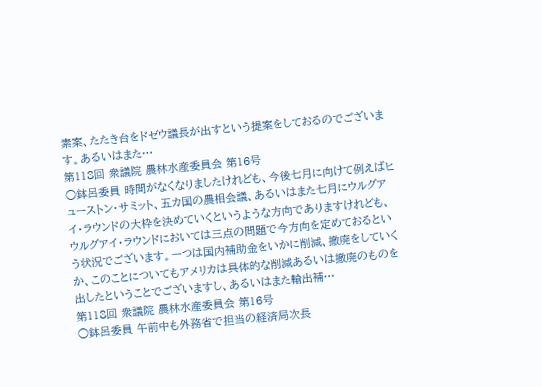素案、たたき台をドゼウ議長が出すという提案をしておるのでございます。あるいはまた…
第118回 衆議院 農林水産委員会 第16号
○鉢呂委員 時間がなくなりましたけれども、今後七月に向けて例えばヒューストン・サミット、五カ国の農相会議、あるいはまた七月にウルグアイ・ラウンドの大枠を決めていくというような方向でありますけれども、ウルグアイ・ラウンドにおいては三点の問題で今方向を定めておるという状況でございます。一つは国内補助金をいかに削減、撤廃をしていくか、このことについてもアメリカは具体的な削減あるいは撤廃のものを出したということでございますし、あるいはまた輸出補…
第118回 衆議院 農林水産委員会 第16号
○鉢呂委員 午前中も外務省で担当の経済局次長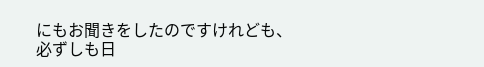にもお聞きをしたのですけれども、必ずしも日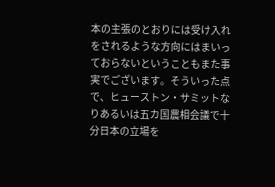本の主張のとおりには受け入れをされるような方向にはまいっておらないということもまた事実でございます。そういった点で、ヒューストン・サミットなりあるいは五カ国農相会議で十分日本の立場を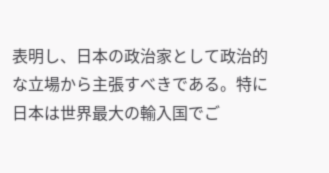表明し、日本の政治家として政治的な立場から主張すべきである。特に日本は世界最大の輸入国でご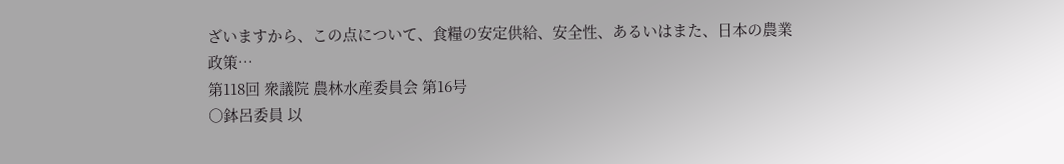ざいますから、この点について、食糧の安定供給、安全性、あるいはまた、日本の農業政策…
第118回 衆議院 農林水産委員会 第16号
○鉢呂委員 以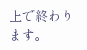上で終わります。